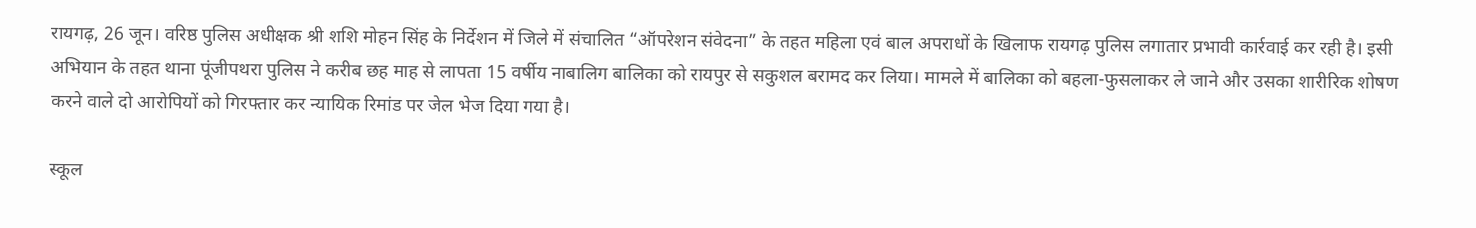रायगढ़, 26 जून। वरिष्ठ पुलिस अधीक्षक श्री शशि मोहन सिंह के निर्देशन में जिले में संचालित “ऑपरेशन संवेदना” के तहत महिला एवं बाल अपराधों के खिलाफ रायगढ़ पुलिस लगातार प्रभावी कार्रवाई कर रही है। इसी अभियान के तहत थाना पूंजीपथरा पुलिस ने करीब छह माह से लापता 15 वर्षीय नाबालिग बालिका को रायपुर से सकुशल बरामद कर लिया। मामले में बालिका को बहला-फुसलाकर ले जाने और उसका शारीरिक शोषण करने वाले दो आरोपियों को गिरफ्तार कर न्यायिक रिमांड पर जेल भेज दिया गया है।

स्कूल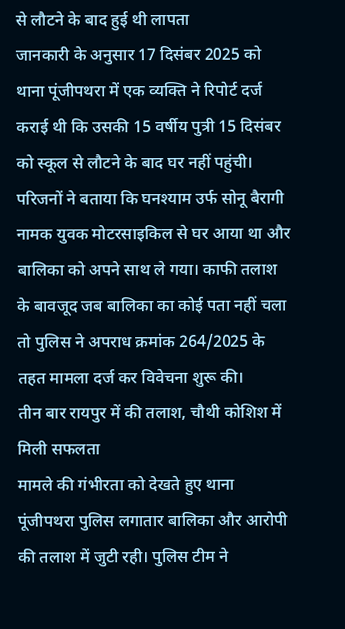से लौटने के बाद हुई थी लापता
जानकारी के अनुसार 17 दिसंबर 2025 को थाना पूंजीपथरा में एक व्यक्ति ने रिपोर्ट दर्ज कराई थी कि उसकी 15 वर्षीय पुत्री 15 दिसंबर को स्कूल से लौटने के बाद घर नहीं पहुंची। परिजनों ने बताया कि घनश्याम उर्फ सोनू बैरागी नामक युवक मोटरसाइकिल से घर आया था और बालिका को अपने साथ ले गया। काफी तलाश के बावजूद जब बालिका का कोई पता नहीं चला तो पुलिस ने अपराध क्रमांक 264/2025 के तहत मामला दर्ज कर विवेचना शुरू की।
तीन बार रायपुर में की तलाश, चौथी कोशिश में मिली सफलता
मामले की गंभीरता को देखते हुए थाना पूंजीपथरा पुलिस लगातार बालिका और आरोपी की तलाश में जुटी रही। पुलिस टीम ने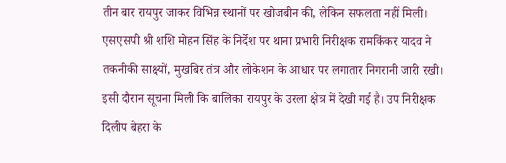तीन बार रायपुर जाकर विभिन्न स्थानों पर खोजबीन की, लेकिन सफलता नहीं मिली। एसएसपी श्री शशि मोहन सिंह के निर्देश पर थाना प्रभारी निरीक्षक रामकिंकर यादव ने तकनीकी साक्ष्यों, मुखबिर तंत्र और लोकेशन के आधार पर लगातार निगरानी जारी रखी।
इसी दौरान सूचना मिली कि बालिका रायपुर के उरला क्षेत्र में देखी गई है। उप निरीक्षक दिलीप बेहरा के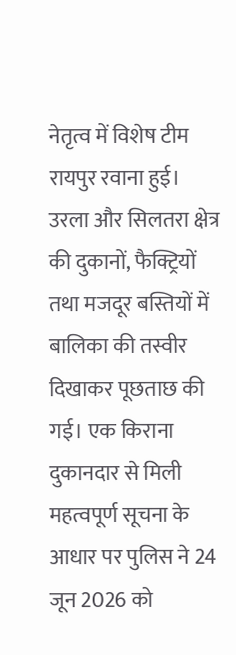नेतृत्व में विशेष टीम रायपुर रवाना हुई। उरला और सिलतरा क्षेत्र की दुकानों, फैक्ट्रियों तथा मजदूर बस्तियों में बालिका की तस्वीर दिखाकर पूछताछ की गई। एक किराना दुकानदार से मिली महत्वपूर्ण सूचना के आधार पर पुलिस ने 24 जून 2026 को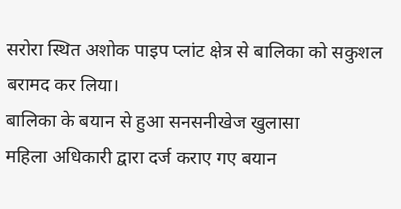सरोरा स्थित अशोक पाइप प्लांट क्षेत्र से बालिका को सकुशल बरामद कर लिया।
बालिका के बयान से हुआ सनसनीखेज खुलासा
महिला अधिकारी द्वारा दर्ज कराए गए बयान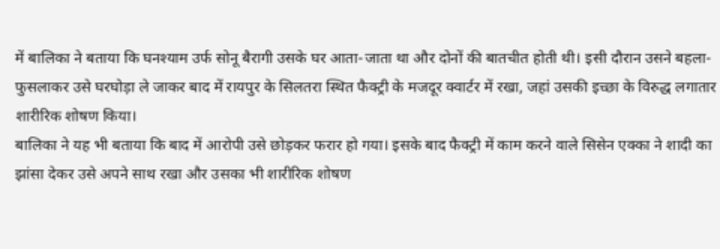में बालिका ने बताया कि घनश्याम उर्फ सोनू बैरागी उसके घर आता-जाता था और दोनों की बातचीत होती थी। इसी दौरान उसने बहला-फुसलाकर उसे घरघोड़ा ले जाकर बाद में रायपुर के सिलतरा स्थित फैक्ट्री के मजदूर क्वार्टर में रखा, जहां उसकी इच्छा के विरुद्ध लगातार शारीरिक शोषण किया।
बालिका ने यह भी बताया कि बाद में आरोपी उसे छोड़कर फरार हो गया। इसके बाद फैक्ट्री में काम करने वाले सिसेन एक्का ने शादी का झांसा देकर उसे अपने साथ रखा और उसका भी शारीरिक शोषण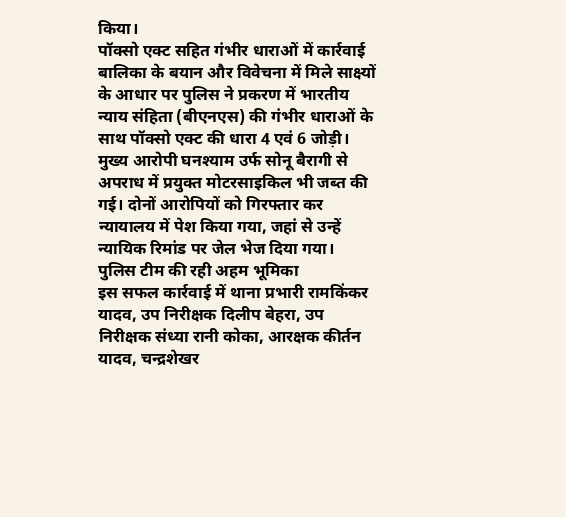किया।
पॉक्सो एक्ट सहित गंभीर धाराओं में कार्रवाई
बालिका के बयान और विवेचना में मिले साक्ष्यों के आधार पर पुलिस ने प्रकरण में भारतीय न्याय संहिता (बीएनएस) की गंभीर धाराओं के साथ पॉक्सो एक्ट की धारा 4 एवं 6 जोड़ी। मुख्य आरोपी घनश्याम उर्फ सोनू बैरागी से अपराध में प्रयुक्त मोटरसाइकिल भी जब्त की गई। दोनों आरोपियों को गिरफ्तार कर न्यायालय में पेश किया गया, जहां से उन्हें न्यायिक रिमांड पर जेल भेज दिया गया।
पुलिस टीम की रही अहम भूमिका
इस सफल कार्रवाई में थाना प्रभारी रामकिंकर यादव, उप निरीक्षक दिलीप बेहरा, उप निरीक्षक संध्या रानी कोका, आरक्षक कीर्तन यादव, चन्द्रशेखर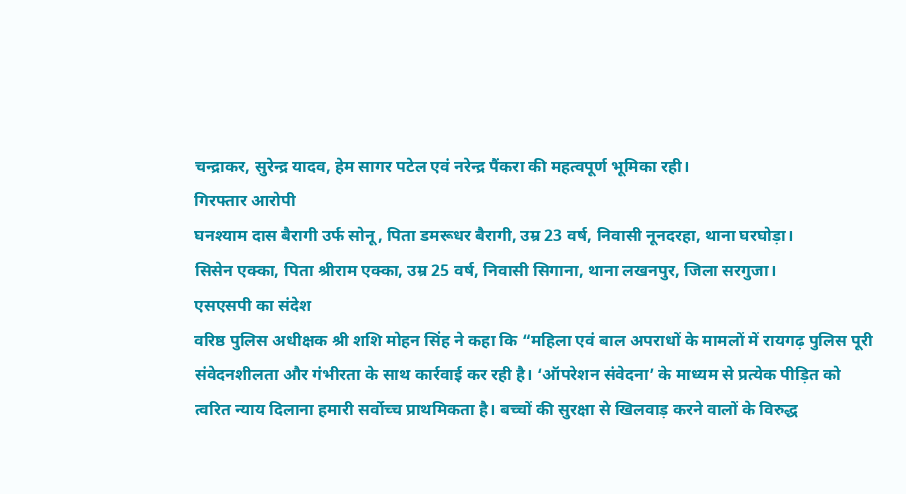चन्द्राकर, सुरेन्द्र यादव, हेम सागर पटेल एवं नरेन्द्र पैंकरा की महत्वपूर्ण भूमिका रही।
गिरफ्तार आरोपी
घनश्याम दास बैरागी उर्फ सोनू, पिता डमरूधर बैरागी, उम्र 23 वर्ष, निवासी नूनदरहा, थाना घरघोड़ा।
सिसेन एक्का, पिता श्रीराम एक्का, उम्र 25 वर्ष, निवासी सिगाना, थाना लखनपुर, जिला सरगुजा।
एसएसपी का संदेश
वरिष्ठ पुलिस अधीक्षक श्री शशि मोहन सिंह ने कहा कि “महिला एवं बाल अपराधों के मामलों में रायगढ़ पुलिस पूरी संवेदनशीलता और गंभीरता के साथ कार्रवाई कर रही है। ‘ऑपरेशन संवेदना’ के माध्यम से प्रत्येक पीड़ित को त्वरित न्याय दिलाना हमारी सर्वोच्च प्राथमिकता है। बच्चों की सुरक्षा से खिलवाड़ करने वालों के विरुद्ध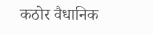कठोर वैधानिक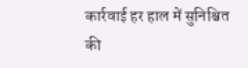कार्रवाई हर हाल में सुनिश्चित की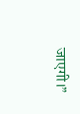जाएगी।”